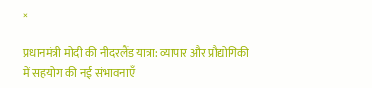×

प्रधानमंत्री मोदी की नीदरलैंड यात्रा: व्यापार और प्रौद्योगिकी में सहयोग की नई संभावनाएँ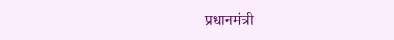प्रधानमंत्री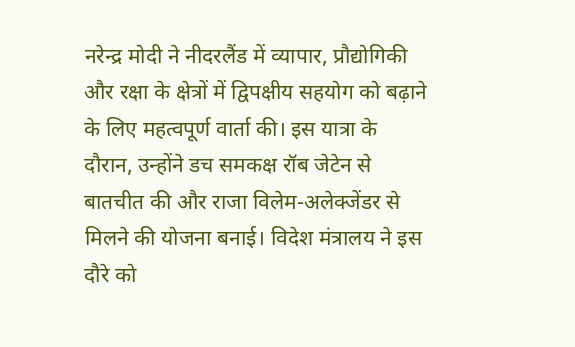नरेन्द्र मोदी ने नीदरलैंड में व्यापार, प्रौद्योगिकी और रक्षा के क्षेत्रों में द्विपक्षीय सहयोग को बढ़ाने के लिए महत्वपूर्ण वार्ता की। इस यात्रा के दौरान, उन्होंने डच समकक्ष रॉब जेटेन से बातचीत की और राजा विलेम-अलेक्जेंडर से मिलने की योजना बनाई। विदेश मंत्रालय ने इस दौरे को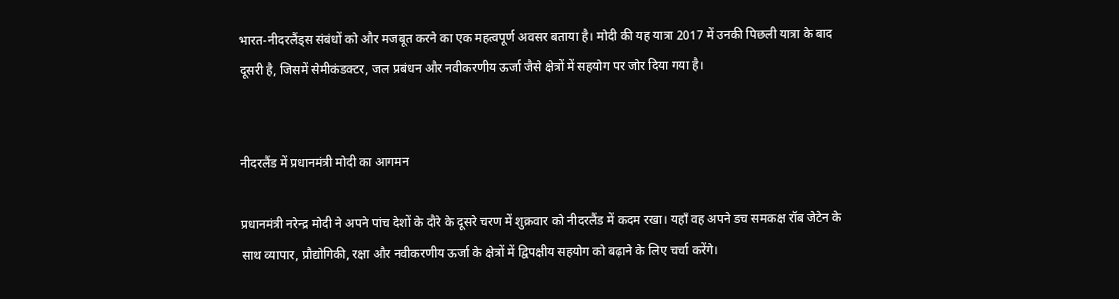भारत-नीदरलैंड्स संबंधों को और मजबूत करने का एक महत्वपूर्ण अवसर बताया है। मोदी की यह यात्रा 2017 में उनकी पिछली यात्रा के बाद दूसरी है, जिसमें सेमीकंडक्टर, जल प्रबंधन और नवीकरणीय ऊर्जा जैसे क्षेत्रों में सहयोग पर जोर दिया गया है।


नीदरलैंड में प्रधानमंत्री मोदी का आगमन

प्रधानमंत्री नरेन्द्र मोदी ने अपने पांच देशों के दौरे के दूसरे चरण में शुक्रवार को नीदरलैंड में कदम रखा। यहाँ वह अपने डच समकक्ष रॉब जेटेन के साथ व्यापार, प्रौद्योगिकी, रक्षा और नवीकरणीय ऊर्जा के क्षेत्रों में द्विपक्षीय सहयोग को बढ़ाने के लिए चर्चा करेंगे।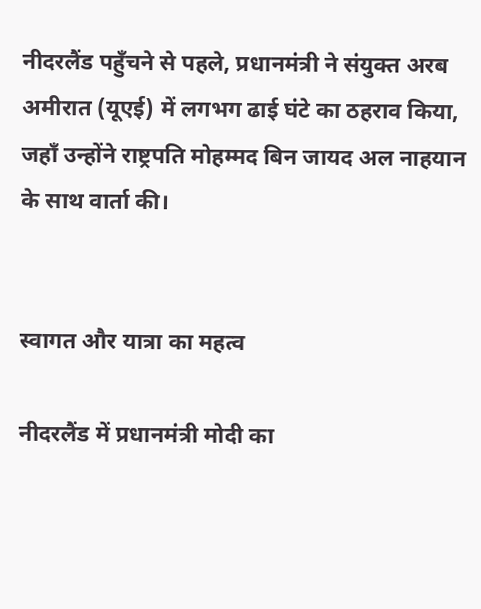नीदरलैंड पहुँचने से पहले, प्रधानमंत्री ने संयुक्त अरब अमीरात (यूएई) में लगभग ढाई घंटे का ठहराव किया, जहाँ उन्होंने राष्ट्रपति मोहम्मद बिन जायद अल नाहयान के साथ वार्ता की।


स्वागत और यात्रा का महत्व

नीदरलैंड में प्रधानमंत्री मोदी का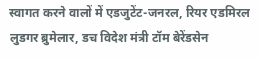स्वागत करने वालों में एडजुटेंट-जनरल, रियर एडमिरल लुडगर ब्रुमेलार, डच विदेश मंत्री टॉम बेरेंडसेन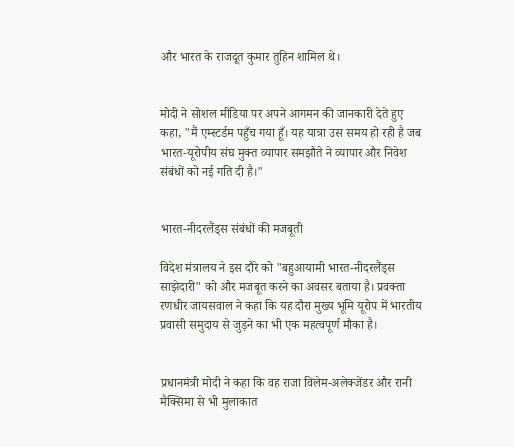और भारत के राजदूत कुमार तुहिन शामिल थे।


मोदी ने सोशल मीडिया पर अपने आगमन की जानकारी देते हुए कहा, "मैं एम्स्टर्डम पहुँच गया हूँ। यह यात्रा उस समय हो रही है जब भारत-यूरोपीय संघ मुक्त व्यापार समझौते ने व्यापार और निवेश संबंधों को नई गति दी है।"


भारत-नीदरलैंड्स संबंधों की मजबूती

विदेश मंत्रालय ने इस दौरे को "बहुआयामी भारत-नीदरलैंड्स साझेदारी" को और मजबूत करने का अवसर बताया है। प्रवक्ता रणधीर जायसवाल ने कहा कि यह दौरा मुख्य भूमि यूरोप में भारतीय प्रवासी समुदाय से जुड़ने का भी एक महत्वपूर्ण मौका है।


प्रधानमंत्री मोदी ने कहा कि वह राजा विलेम-अलेक्जेंडर और रानी मैक्सिमा से भी मुलाकात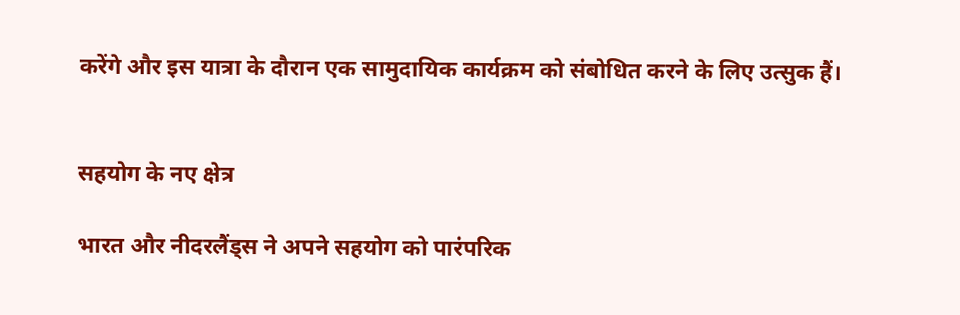करेंगे और इस यात्रा के दौरान एक सामुदायिक कार्यक्रम को संबोधित करने के लिए उत्सुक हैं।


सहयोग के नए क्षेत्र

भारत और नीदरलैंड्स ने अपने सहयोग को पारंपरिक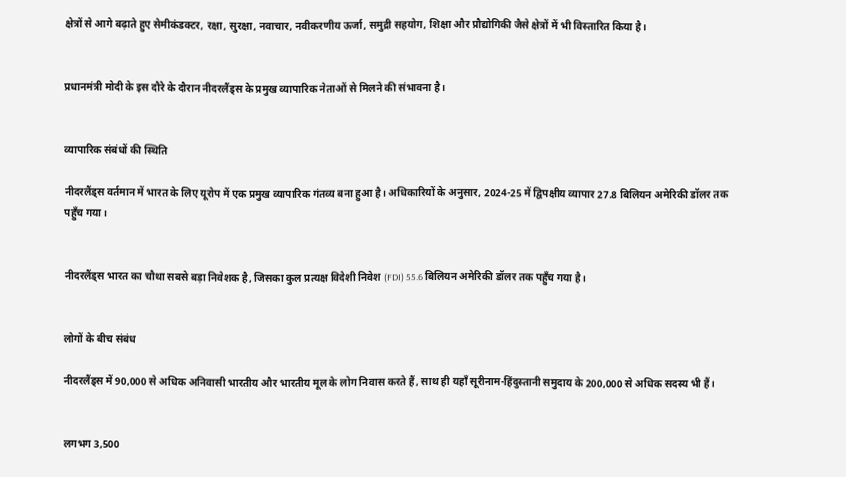क्षेत्रों से आगे बढ़ाते हुए सेमीकंडक्टर, रक्षा, सुरक्षा, नवाचार, नवीकरणीय ऊर्जा, समुद्री सहयोग, शिक्षा और प्रौद्योगिकी जैसे क्षेत्रों में भी विस्तारित किया है।


प्रधानमंत्री मोदी के इस दौरे के दौरान नीदरलैंड्स के प्रमुख व्यापारिक नेताओं से मिलने की संभावना है।


व्यापारिक संबंधों की स्थिति

नीदरलैंड्स वर्तमान में भारत के लिए यूरोप में एक प्रमुख व्यापारिक गंतव्य बना हुआ है। अधिकारियों के अनुसार, 2024-25 में द्विपक्षीय व्यापार 27.8 बिलियन अमेरिकी डॉलर तक पहुँच गया।


नीदरलैंड्स भारत का चौथा सबसे बड़ा निवेशक है, जिसका कुल प्रत्यक्ष विदेशी निवेश (FDI) 55.6 बिलियन अमेरिकी डॉलर तक पहुँच गया है।


लोगों के बीच संबंध

नीदरलैंड्स में 90,000 से अधिक अनिवासी भारतीय और भारतीय मूल के लोग निवास करते हैं, साथ ही यहाँ सूरीनाम-हिंदुस्तानी समुदाय के 200,000 से अधिक सदस्य भी हैं।


लगभग 3,500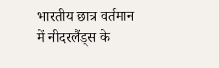भारतीय छात्र वर्तमान में नीदरलैंड्स के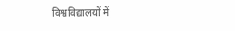विश्वविद्यालयों में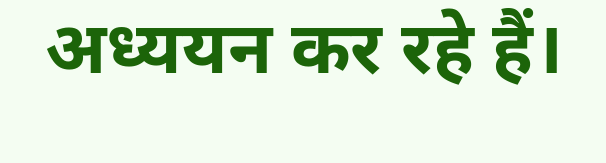अध्ययन कर रहे हैं।